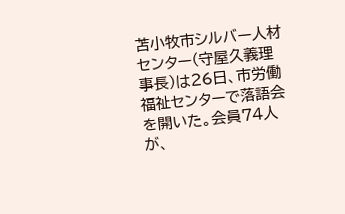苫小牧市シルバー人材センター(守屋久義理事長)は26日、市労働福祉センターで落語会を開いた。会員74人が、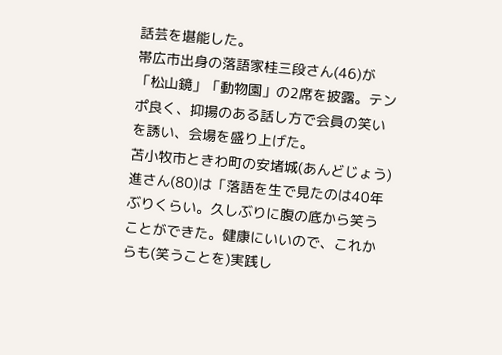話芸を堪能した。
帯広市出身の落語家桂三段さん(46)が「松山鏡」「動物園」の2席を披露。テンポ良く、抑揚のある話し方で会員の笑いを誘い、会場を盛り上げた。
苫小牧市ときわ町の安堵城(あんどじょう)進さん(80)は「落語を生で見たのは40年ぶりくらい。久しぶりに腹の底から笑うことができた。健康にいいので、これからも(笑うことを)実践し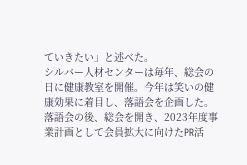ていきたい」と述べた。
シルバー人材センターは毎年、総会の日に健康教室を開催。今年は笑いの健康効果に着目し、落語会を企画した。
落語会の後、総会を開き、2023年度事業計画として会員拡大に向けたPR活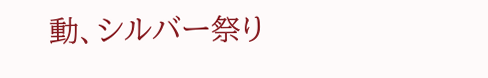動、シルバー祭り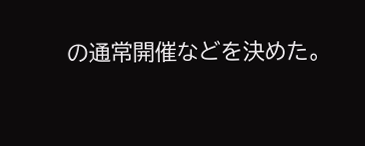の通常開催などを決めた。